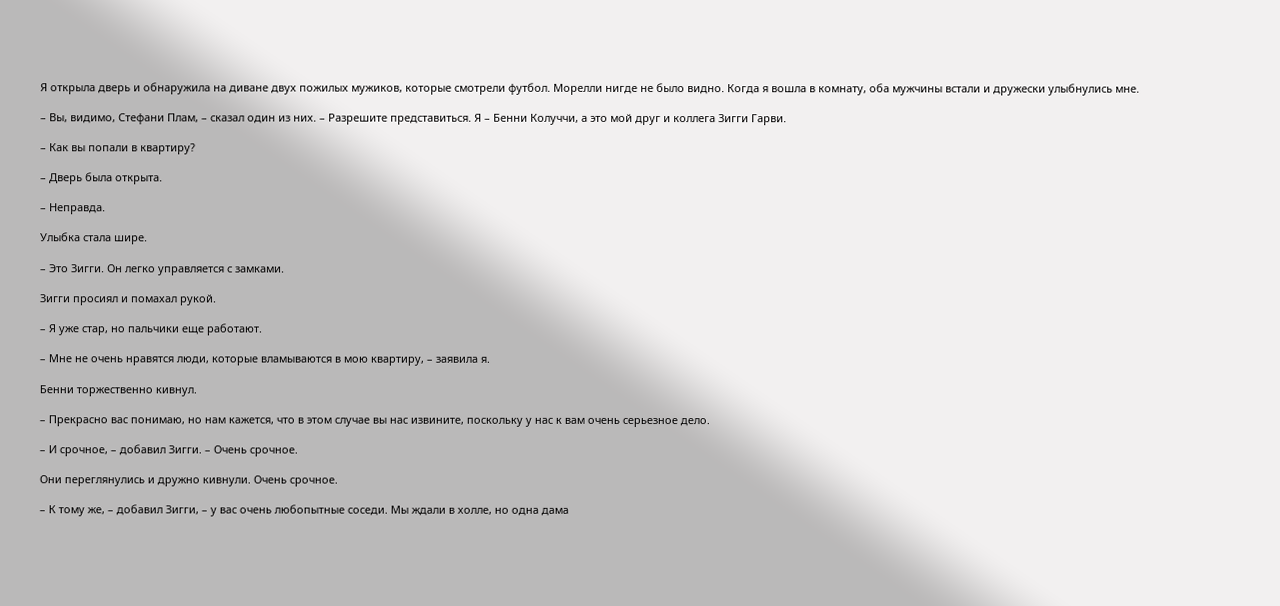Я открыла дверь и обнаружила на диване двух пожилых мужиков, которые смотрели футбол. Морелли нигде не было видно. Когда я вошла в комнату, оба мужчины встали и дружески улыбнулись мне.

– Вы, видимо, Стефани Плам, – сказал один из них. – Разрешите представиться. Я – Бенни Колуччи, а это мой друг и коллега Зигги Гарви.

– Как вы попали в квартиру?

– Дверь была открыта.

– Неправда.

Улыбка стала шире.

– Это Зигги. Он легко управляется с замками.

Зигги просиял и помахал рукой.

– Я уже стар, но пальчики еще работают.

– Мне не очень нравятся люди, которые вламываются в мою квартиру, – заявила я.

Бенни торжественно кивнул.

– Прекрасно вас понимаю, но нам кажется, что в этом случае вы нас извините, поскольку у нас к вам очень серьезное дело.

– И срочное, – добавил Зигги. – Очень срочное.

Они переглянулись и дружно кивнули. Очень срочное.

– К тому же, – добавил Зигги, – у вас очень любопытные соседи. Мы ждали в холле, но одна дама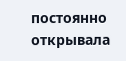постоянно открывала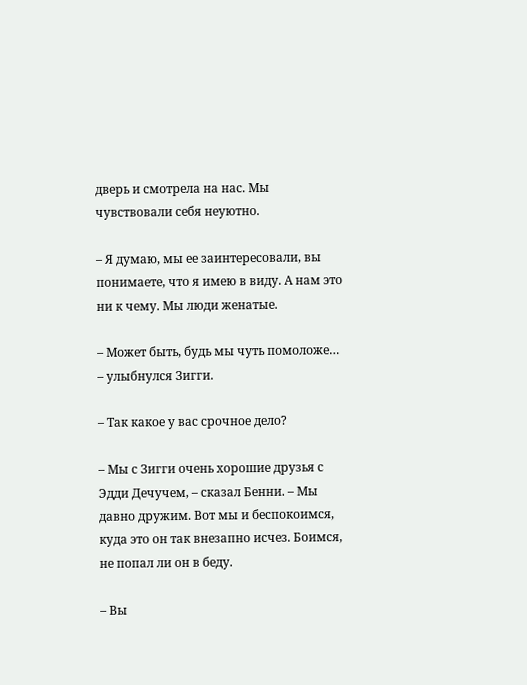дверь и смотрела на нас. Мы чувствовали себя неуютно.

– Я думаю, мы ее заинтересовали, вы понимаете, что я имею в виду. А нам это ни к чему. Мы люди женатые.

– Может быть, будь мы чуть помоложе… – улыбнулся Зигги.

– Так какое у вас срочное дело?

– Мы с Зигги очень хорошие друзья с Эдди Дечучем, – сказал Бенни. – Мы давно дружим. Вот мы и беспокоимся, куда это он так внезапно исчез. Боимся, не попал ли он в беду.

– Вы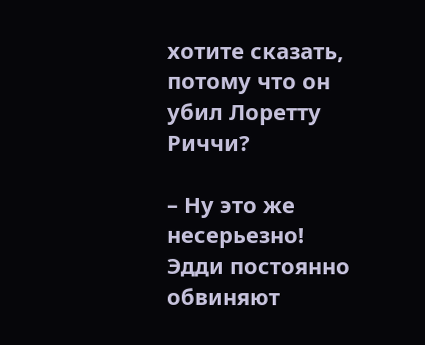хотите сказать, потому что он убил Лоретту Риччи?

– Ну это же несерьезно! Эдди постоянно обвиняют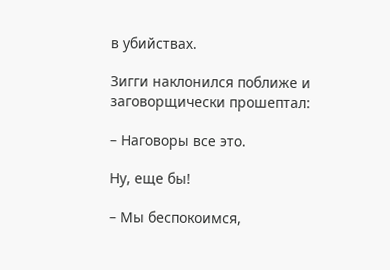в убийствах.

Зигги наклонился поближе и заговорщически прошептал:

– Наговоры все это.

Ну, еще бы!

– Мы беспокоимся,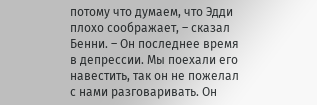потому что думаем, что Эдди плохо соображает, – сказал Бенни. – Он последнее время в депрессии. Мы поехали его навестить, так он не пожелал с нами разговаривать. Он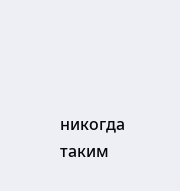никогда таким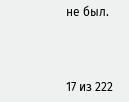не был.



17 из 222